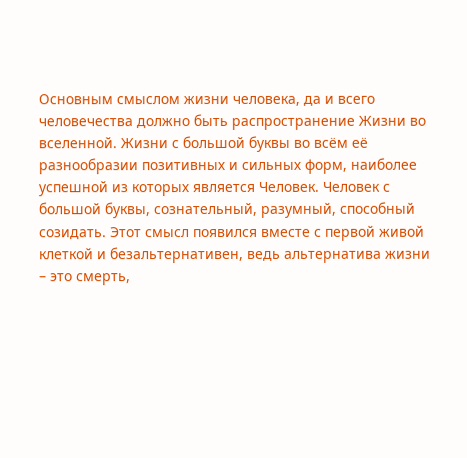Основным смыслом жизни человека, да и всего человечества должно быть распространение Жизни во вселенной. Жизни с большой буквы во всём её разнообразии позитивных и сильных форм, наиболее успешной из которых является Человек. Человек с большой буквы, сознательный, разумный, способный созидать. Этот смысл появился вместе с первой живой клеткой и безальтернативен, ведь альтернатива жизни – это смерть,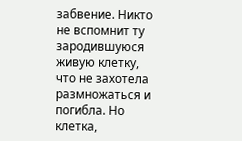забвение. Никто не вспомнит ту зародившуюся живую клетку, что не захотела размножаться и погибла. Но клетка,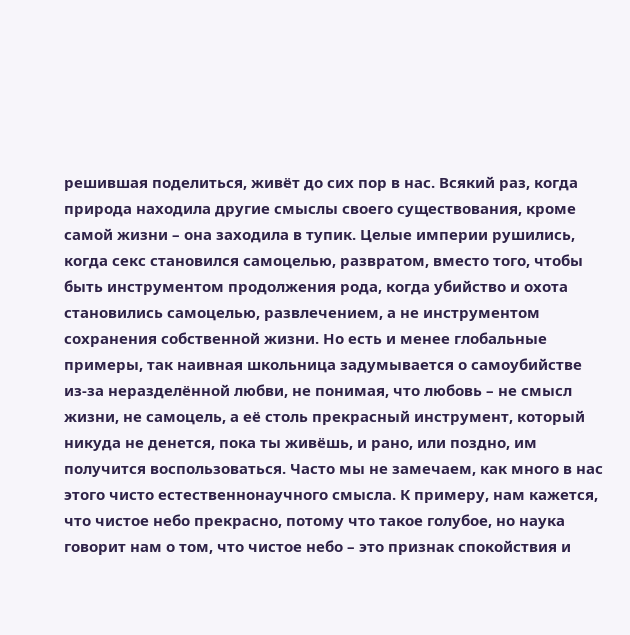решившая поделиться, живёт до сих пор в нас. Всякий раз, когда природа находила другие смыслы своего существования, кроме самой жизни – она заходила в тупик. Целые империи рушились, когда секс становился самоцелью, развратом, вместо того, чтобы быть инструментом продолжения рода, когда убийство и охота становились самоцелью, развлечением, а не инструментом сохранения собственной жизни. Но есть и менее глобальные примеры, так наивная школьница задумывается о самоубийстве из-за неразделённой любви, не понимая, что любовь – не смысл жизни, не самоцель, а её столь прекрасный инструмент, который никуда не денется, пока ты живёшь, и рано, или поздно, им получится воспользоваться. Часто мы не замечаем, как много в нас этого чисто естественнонаучного смысла. К примеру, нам кажется, что чистое небо прекрасно, потому что такое голубое, но наука говорит нам о том, что чистое небо – это признак спокойствия и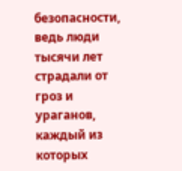безопасности, ведь люди тысячи лет страдали от гроз и ураганов, каждый из которых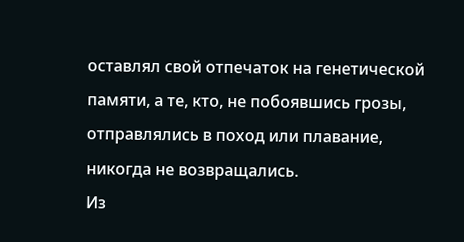оставлял свой отпечаток на генетической памяти, а те, кто, не побоявшись грозы, отправлялись в поход или плавание, никогда не возвращались.
Из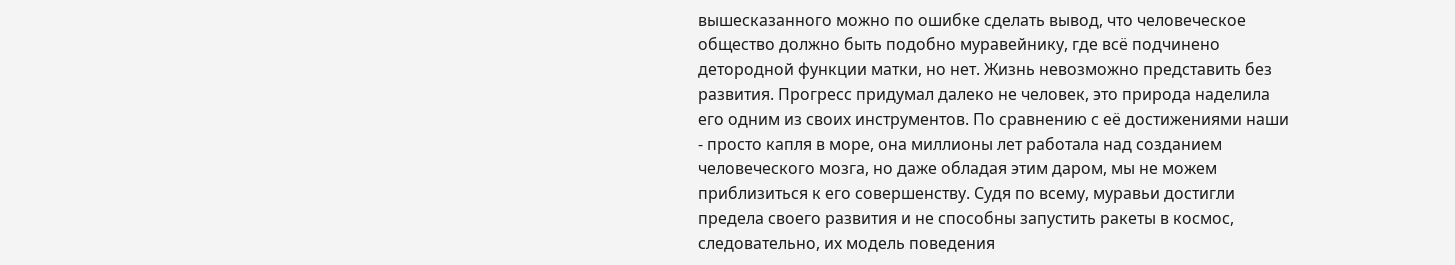вышесказанного можно по ошибке сделать вывод, что человеческое общество должно быть подобно муравейнику, где всё подчинено детородной функции матки, но нет. Жизнь невозможно представить без развития. Прогресс придумал далеко не человек, это природа наделила его одним из своих инструментов. По сравнению с её достижениями наши - просто капля в море, она миллионы лет работала над созданием человеческого мозга, но даже обладая этим даром, мы не можем приблизиться к его совершенству. Судя по всему, муравьи достигли предела своего развития и не способны запустить ракеты в космос, следовательно, их модель поведения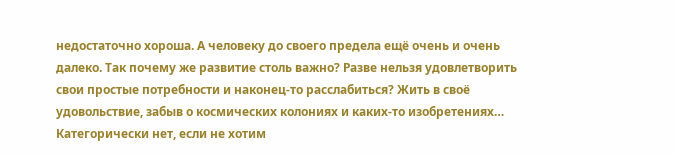недостаточно хороша. А человеку до своего предела ещё очень и очень далеко. Так почему же развитие столь важно? Разве нельзя удовлетворить свои простые потребности и наконец-то расслабиться? Жить в своё удовольствие, забыв о космических колониях и каких-то изобретениях… Категорически нет, если не хотим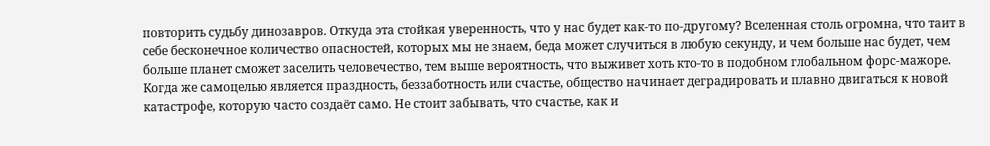повторить судьбу динозавров. Откуда эта стойкая уверенность, что у нас будет как-то по-другому? Вселенная столь огромна, что таит в себе бесконечное количество опасностей, которых мы не знаем, беда может случиться в любую секунду, и чем больше нас будет, чем больше планет сможет заселить человечество, тем выше вероятность, что выживет хоть кто-то в подобном глобальном форс-мажоре. Когда же самоцелью является праздность, беззаботность или счастье, общество начинает деградировать и плавно двигаться к новой катастрофе, которую часто создаёт само. Не стоит забывать, что счастье, как и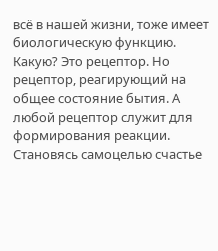всё в нашей жизни, тоже имеет биологическую функцию. Какую? Это рецептор. Но рецептор, реагирующий на общее состояние бытия. А любой рецептор служит для формирования реакции. Становясь самоцелью счастье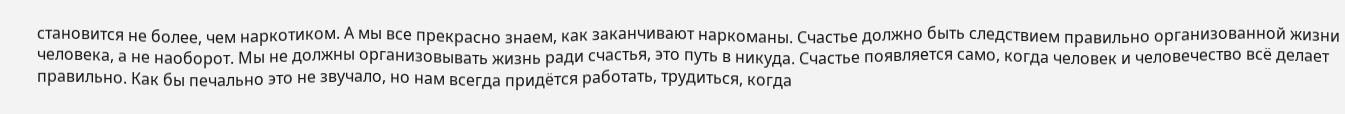становится не более, чем наркотиком. А мы все прекрасно знаем, как заканчивают наркоманы. Счастье должно быть следствием правильно организованной жизни человека, а не наоборот. Мы не должны организовывать жизнь ради счастья, это путь в никуда. Счастье появляется само, когда человек и человечество всё делает правильно. Как бы печально это не звучало, но нам всегда придётся работать, трудиться, когда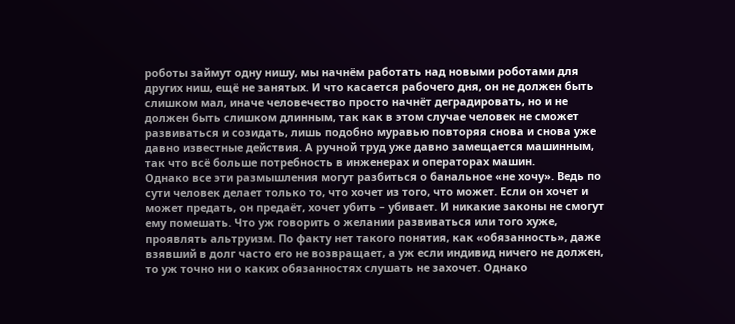роботы займут одну нишу, мы начнём работать над новыми роботами для других ниш, ещё не занятых. И что касается рабочего дня, он не должен быть слишком мал, иначе человечество просто начнёт деградировать, но и не должен быть слишком длинным, так как в этом случае человек не сможет развиваться и созидать, лишь подобно муравью повторяя снова и снова уже давно известные действия. А ручной труд уже давно замещается машинным, так что всё больше потребность в инженерах и операторах машин.
Однако все эти размышления могут разбиться о банальное «не хочу». Ведь по сути человек делает только то, что хочет из того, что может. Если он хочет и может предать, он предаёт, хочет убить – убивает. И никакие законы не смогут ему помешать. Что уж говорить о желании развиваться или того хуже, проявлять альтруизм. По факту нет такого понятия, как «обязанность», даже взявший в долг часто его не возвращает, а уж если индивид ничего не должен, то уж точно ни о каких обязанностях слушать не захочет. Однако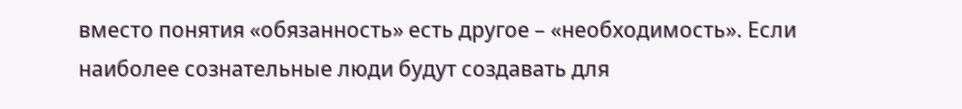вместо понятия «обязанность» есть другое – «необходимость». Если наиболее сознательные люди будут создавать для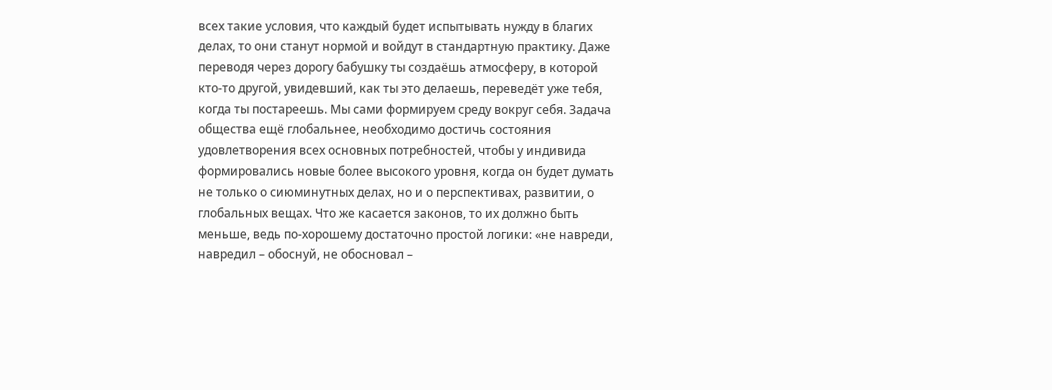всех такие условия, что каждый будет испытывать нужду в благих делах, то они станут нормой и войдут в стандартную практику. Даже переводя через дорогу бабушку ты создаёшь атмосферу, в которой кто-то другой, увидевший, как ты это делаешь, переведёт уже тебя, когда ты постареешь. Мы сами формируем среду вокруг себя. Задача общества ещё глобальнее, необходимо достичь состояния удовлетворения всех основных потребностей, чтобы у индивида формировались новые более высокого уровня, когда он будет думать не только о сиюминутных делах, но и о перспективах, развитии, о глобальных вещах. Что же касается законов, то их должно быть меньше, ведь по-хорошему достаточно простой логики: «не навреди, навредил – обоснуй, не обосновал –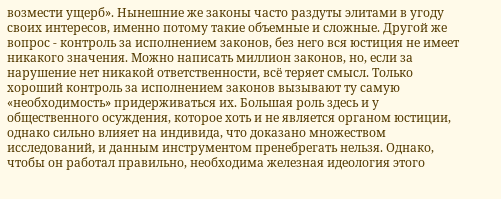возмести ущерб». Нынешние же законы часто раздуты элитами в угоду своих интересов, именно потому такие объемные и сложные. Другой же вопрос - контроль за исполнением законов, без него вся юстиция не имеет никакого значения. Можно написать миллион законов, но, если за нарушение нет никакой ответственности, всё теряет смысл. Только хороший контроль за исполнением законов вызывают ту самую «необходимость» придерживаться их. Большая роль здесь и у общественного осуждения, которое хоть и не является органом юстиции, однако сильно влияет на индивида, что доказано множеством исследований, и данным инструментом пренебрегать нельзя. Однако, чтобы он работал правильно, необходима железная идеология этого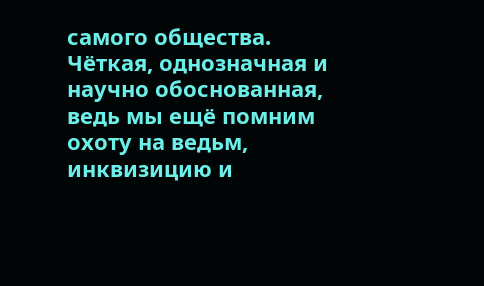самого общества. Чёткая, однозначная и научно обоснованная, ведь мы ещё помним охоту на ведьм, инквизицию и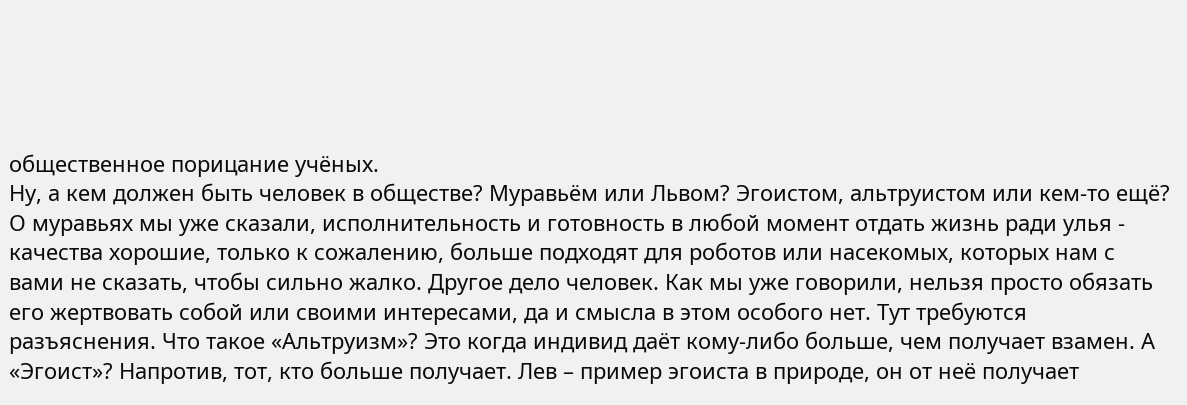общественное порицание учёных.
Ну, а кем должен быть человек в обществе? Муравьём или Львом? Эгоистом, альтруистом или кем-то ещё? О муравьях мы уже сказали, исполнительность и готовность в любой момент отдать жизнь ради улья - качества хорошие, только к сожалению, больше подходят для роботов или насекомых, которых нам с вами не сказать, чтобы сильно жалко. Другое дело человек. Как мы уже говорили, нельзя просто обязать его жертвовать собой или своими интересами, да и смысла в этом особого нет. Тут требуются разъяснения. Что такое «Альтруизм»? Это когда индивид даёт кому-либо больше, чем получает взамен. А «Эгоист»? Напротив, тот, кто больше получает. Лев – пример эгоиста в природе, он от неё получает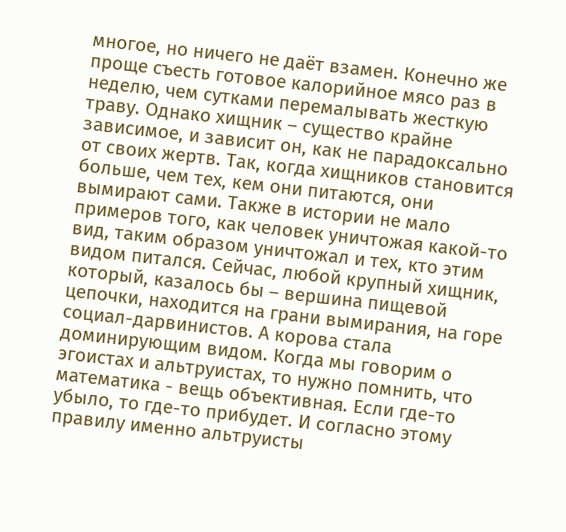многое, но ничего не даёт взамен. Конечно же проще съесть готовое калорийное мясо раз в неделю, чем сутками перемалывать жесткую траву. Однако хищник – существо крайне зависимое, и зависит он, как не парадоксально от своих жертв. Так, когда хищников становится больше, чем тех, кем они питаются, они вымирают сами. Также в истории не мало примеров того, как человек уничтожая какой-то вид, таким образом уничтожал и тех, кто этим видом питался. Сейчас, любой крупный хищник, который, казалось бы – вершина пищевой цепочки, находится на грани вымирания, на горе социал-дарвинистов. А корова стала доминирующим видом. Когда мы говорим о эгоистах и альтруистах, то нужно помнить, что математика - вещь объективная. Если где-то убыло, то где-то прибудет. И согласно этому правилу именно альтруисты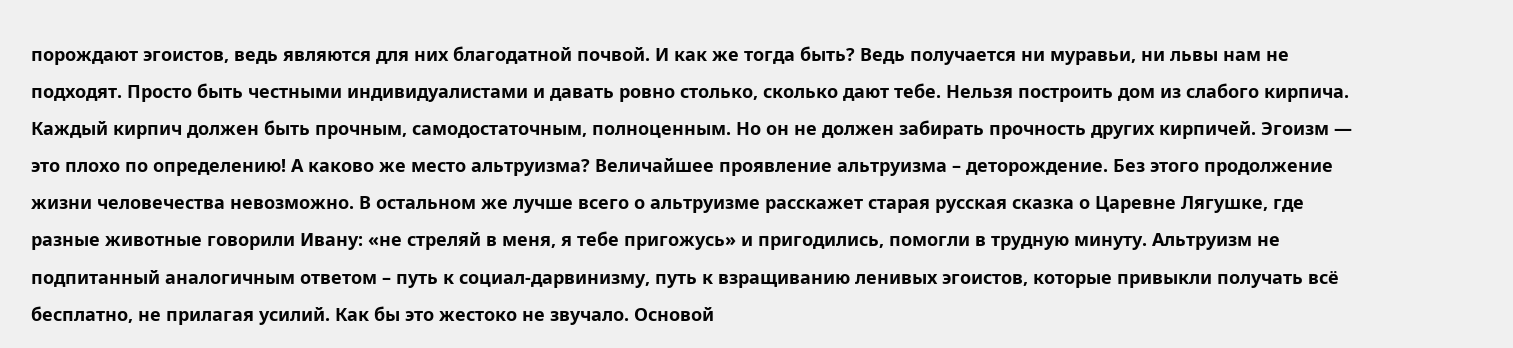порождают эгоистов, ведь являются для них благодатной почвой. И как же тогда быть? Ведь получается ни муравьи, ни львы нам не подходят. Просто быть честными индивидуалистами и давать ровно столько, сколько дают тебе. Нельзя построить дом из слабого кирпича. Каждый кирпич должен быть прочным, самодостаточным, полноценным. Но он не должен забирать прочность других кирпичей. Эгоизм — это плохо по определению! А каково же место альтруизма? Величайшее проявление альтруизма – деторождение. Без этого продолжение жизни человечества невозможно. В остальном же лучше всего о альтруизме расскажет старая русская сказка о Царевне Лягушке, где разные животные говорили Ивану: «не стреляй в меня, я тебе пригожусь» и пригодились, помогли в трудную минуту. Альтруизм не подпитанный аналогичным ответом – путь к социал-дарвинизму, путь к взращиванию ленивых эгоистов, которые привыкли получать всё бесплатно, не прилагая усилий. Как бы это жестоко не звучало. Основой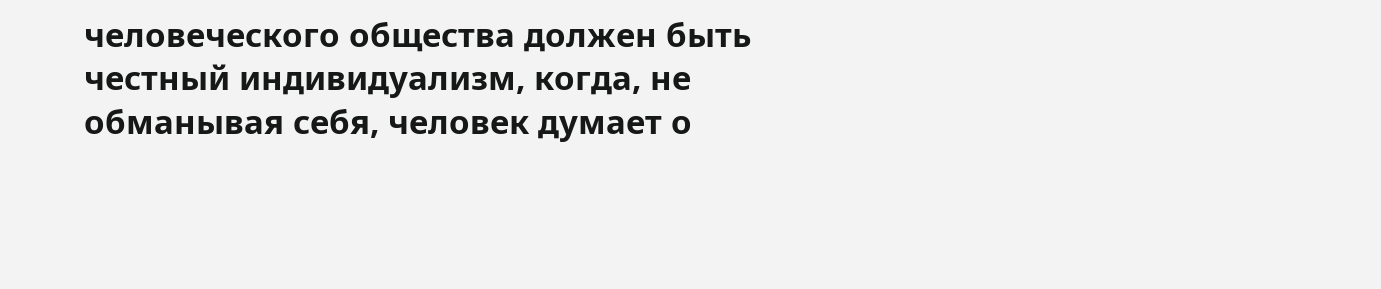человеческого общества должен быть честный индивидуализм, когда, не обманывая себя, человек думает о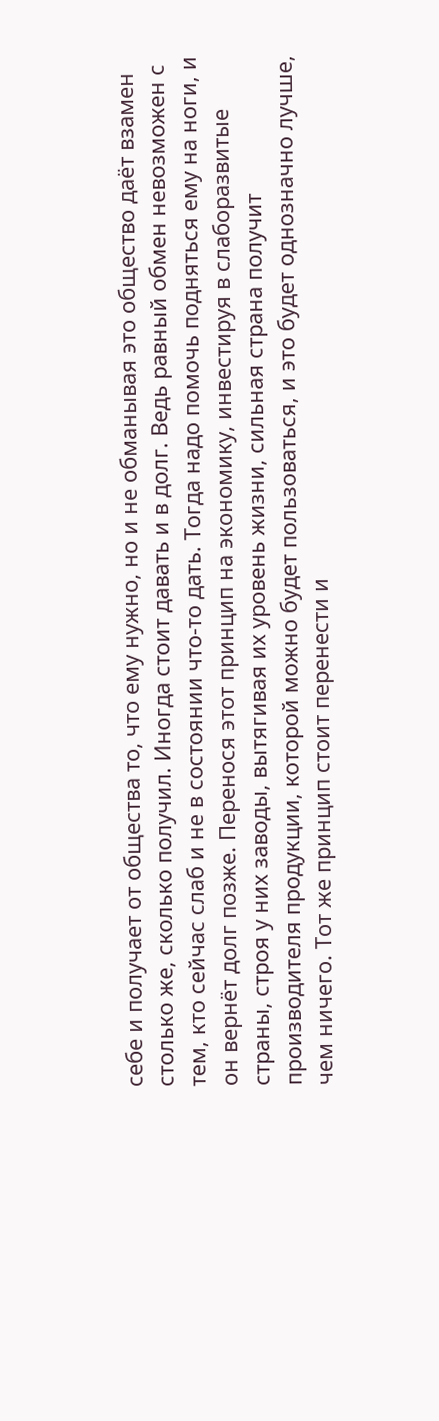себе и получает от общества то, что ему нужно, но и не обманывая это общество даёт взамен столько же, сколько получил. Иногда стоит давать и в долг. Ведь равный обмен невозможен с тем, кто сейчас слаб и не в состоянии что-то дать. Тогда надо помочь подняться ему на ноги, и он вернёт долг позже. Перенося этот принцип на экономику, инвестируя в слаборазвитые страны, строя у них заводы, вытягивая их уровень жизни, сильная страна получит производителя продукции, которой можно будет пользоваться, и это будет однозначно лучше, чем ничего. Тот же принцип стоит перенести и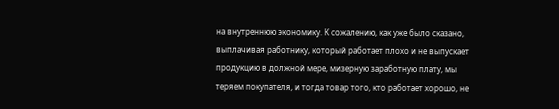на внутреннюю экономику. К сожалению, как уже было сказано, выплачивая работнику, который работает плохо и не выпускает продукцию в должной мере, мизерную заработную плату, мы теряем покупателя, и тогда товар того, кто работает хорошо, не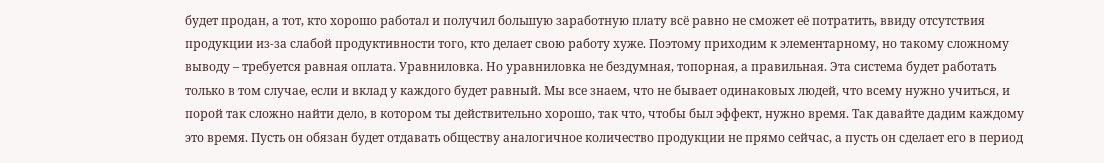будет продан, а тот, кто хорошо работал и получил большую заработную плату всё равно не сможет её потратить, ввиду отсутствия продукции из-за слабой продуктивности того, кто делает свою работу хуже. Поэтому приходим к элементарному, но такому сложному выводу – требуется равная оплата. Уравниловка. Но уравниловка не бездумная, топорная, а правильная. Эта система будет работать только в том случае, если и вклад у каждого будет равный. Мы все знаем, что не бывает одинаковых людей, что всему нужно учиться, и порой так сложно найти дело, в котором ты действительно хорошо, так что, чтобы был эффект, нужно время. Так давайте дадим каждому это время. Пусть он обязан будет отдавать обществу аналогичное количество продукции не прямо сейчас, а пусть он сделает его в период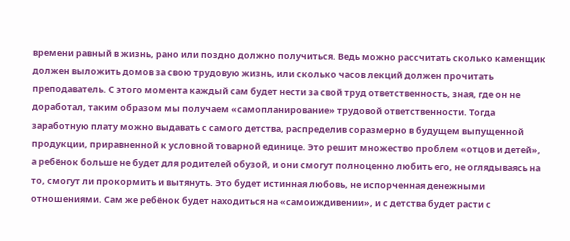времени равный в жизнь, рано или поздно должно получиться. Ведь можно рассчитать сколько каменщик должен выложить домов за свою трудовую жизнь, или сколько часов лекций должен прочитать преподаватель. С этого момента каждый сам будет нести за свой труд ответственность, зная, где он не доработал, таким образом мы получаем «самопланирование» трудовой ответственности. Тогда заработную плату можно выдавать с самого детства, распределив соразмерно в будущем выпущенной продукции, приравненной к условной товарной единице. Это решит множество проблем «отцов и детей», а ребёнок больше не будет для родителей обузой, и они смогут полноценно любить его, не оглядываясь на то, смогут ли прокормить и вытянуть. Это будет истинная любовь, не испорченная денежными отношениями. Сам же ребёнок будет находиться на «самоиждивении», и с детства будет расти с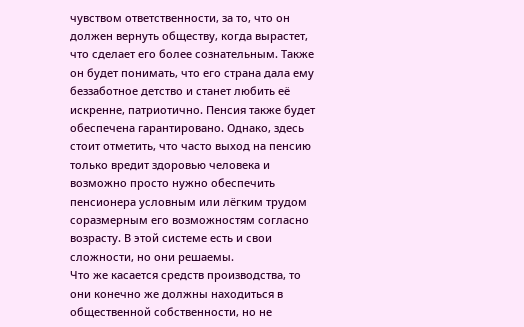чувством ответственности, за то, что он должен вернуть обществу, когда вырастет, что сделает его более сознательным. Также он будет понимать, что его страна дала ему беззаботное детство и станет любить её искренне, патриотично. Пенсия также будет обеспечена гарантировано. Однако, здесь стоит отметить, что часто выход на пенсию только вредит здоровью человека и возможно просто нужно обеспечить пенсионера условным или лёгким трудом соразмерным его возможностям согласно возрасту. В этой системе есть и свои сложности, но они решаемы.
Что же касается средств производства, то они конечно же должны находиться в общественной собственности, но не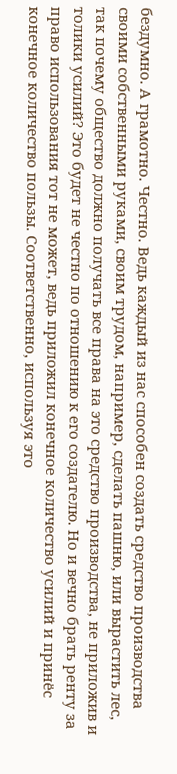бездумно. А грамотно. Честно. Ведь каждый из нас способен создать средство производства своими собственными руками, своим трудом, например, сделать пашню, или вырастить лес, так почему общество должно получать все права на это средство производства, не приложив и толики усилий? Это будет не честно по отношению к его создателю. Но и вечно брать ренту за право использования тот не может, ведь приложил конечное количество усилий и принёс конечное количество пользы. Соответственно, используя это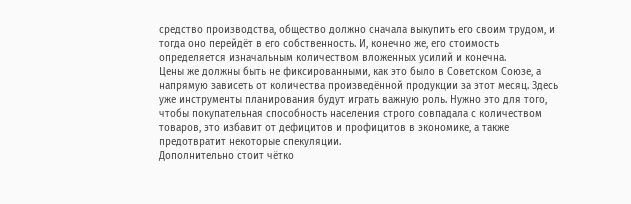средство производства, общество должно сначала выкупить его своим трудом, и тогда оно перейдёт в его собственность. И, конечно же, его стоимость определяется изначальным количеством вложенных усилий и конечна.
Цены же должны быть не фиксированными, как это было в Советском Союзе, а напрямую зависеть от количества произведённой продукции за этот месяц. Здесь уже инструменты планирования будут играть важную роль. Нужно это для того, чтобы покупательная способность населения строго совпадала с количеством товаров, это избавит от дефицитов и профицитов в экономике, а также предотвратит некоторые спекуляции.
Дополнительно стоит чётко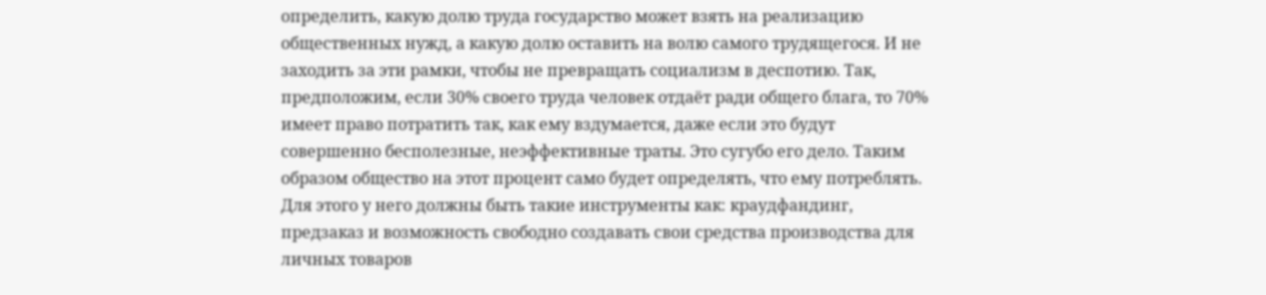определить, какую долю труда государство может взять на реализацию общественных нужд, а какую долю оставить на волю самого трудящегося. И не заходить за эти рамки, чтобы не превращать социализм в деспотию. Так, предположим, если 30% своего труда человек отдаёт ради общего блага, то 70% имеет право потратить так, как ему вздумается, даже если это будут совершенно бесполезные, неэффективные траты. Это сугубо его дело. Таким образом общество на этот процент само будет определять, что ему потреблять. Для этого у него должны быть такие инструменты как: краудфандинг, предзаказ и возможность свободно создавать свои средства производства для личных товаров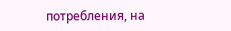потребления, на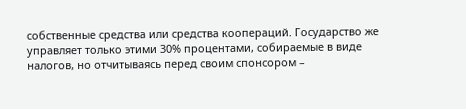собственные средства или средства коопераций. Государство же управляет только этими 30% процентами, собираемые в виде налогов, но отчитываясь перед своим спонсором –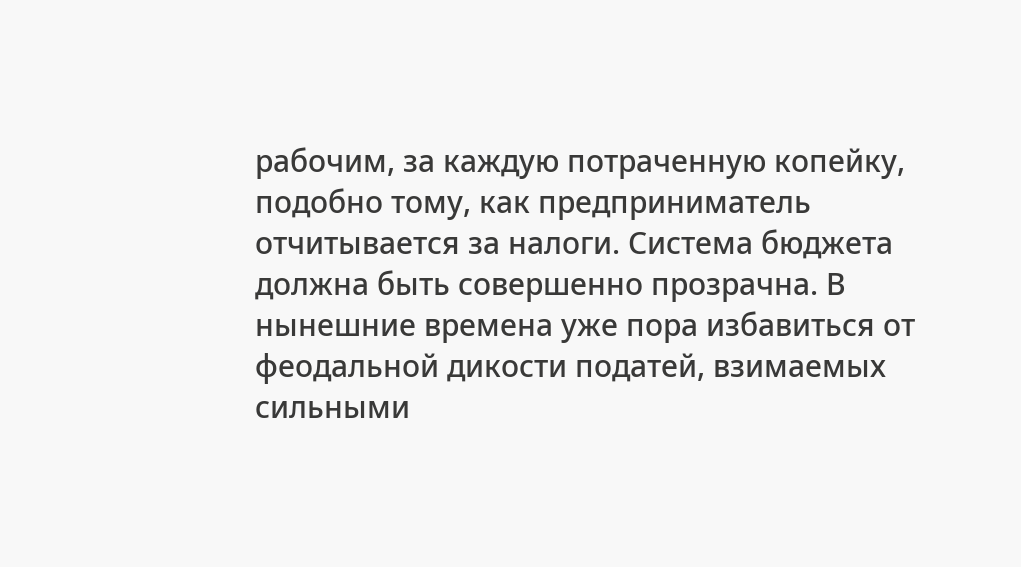рабочим, за каждую потраченную копейку, подобно тому, как предприниматель отчитывается за налоги. Система бюджета должна быть совершенно прозрачна. В нынешние времена уже пора избавиться от феодальной дикости податей, взимаемых сильными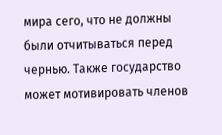мира сего, что не должны были отчитываться перед чернью. Также государство может мотивировать членов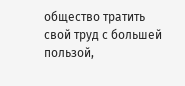общество тратить свой труд с большей пользой,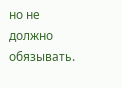но не должно обязывать.